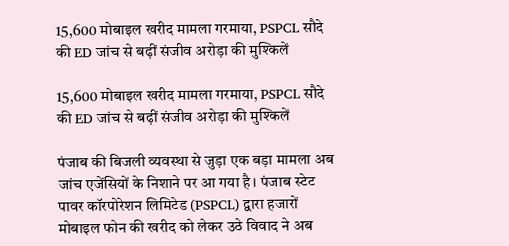15,600 मोबाइल खरीद मामला गरमाया, PSPCL सौदे की ED जांच से बढ़ीं संजीव अरोड़ा की मुश्किलें

15,600 मोबाइल खरीद मामला गरमाया, PSPCL सौदे की ED जांच से बढ़ीं संजीव अरोड़ा की मुश्किलें

पंजाब की बिजली व्यवस्था से जुड़ा एक बड़ा मामला अब जांच एजेंसियों के निशाने पर आ गया है। पंजाब स्टेट पावर कॉरपोरेशन लिमिटेड (PSPCL) द्वारा हजारों मोबाइल फोन की खरीद को लेकर उठे विवाद ने अब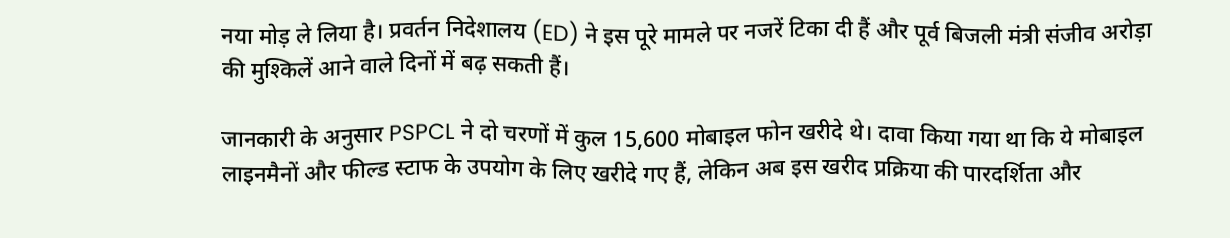नया मोड़ ले लिया है। प्रवर्तन निदेशालय (ED) ने इस पूरे मामले पर नजरें टिका दी हैं और पूर्व बिजली मंत्री संजीव अरोड़ा की मुश्किलें आने वाले दिनों में बढ़ सकती हैं।

जानकारी के अनुसार PSPCL ने दो चरणों में कुल 15,600 मोबाइल फोन खरीदे थे। दावा किया गया था कि ये मोबाइल लाइनमैनों और फील्ड स्टाफ के उपयोग के लिए खरीदे गए हैं, लेकिन अब इस खरीद प्रक्रिया की पारदर्शिता और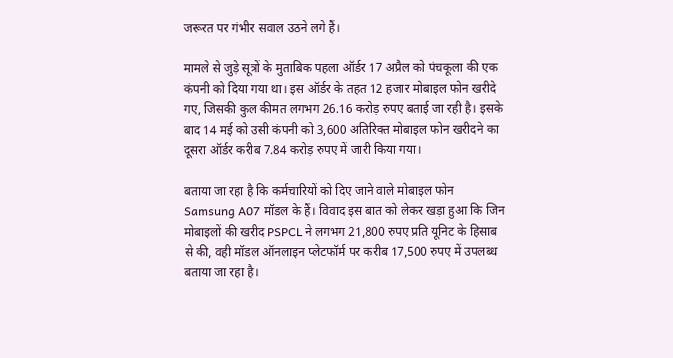जरूरत पर गंभीर सवाल उठने लगे हैं।

मामले से जुड़े सूत्रों के मुताबिक पहला ऑर्डर 17 अप्रैल को पंचकूला की एक कंपनी को दिया गया था। इस ऑर्डर के तहत 12 हजार मोबाइल फोन खरीदे गए, जिसकी कुल कीमत लगभग 26.16 करोड़ रुपए बताई जा रही है। इसके बाद 14 मई को उसी कंपनी को 3,600 अतिरिक्त मोबाइल फोन खरीदने का दूसरा ऑर्डर करीब 7.84 करोड़ रुपए में जारी किया गया।

बताया जा रहा है कि कर्मचारियों को दिए जाने वाले मोबाइल फोन Samsung A07 मॉडल के हैं। विवाद इस बात को लेकर खड़ा हुआ कि जिन मोबाइलों की खरीद PSPCL ने लगभग 21,800 रुपए प्रति यूनिट के हिसाब से की, वही मॉडल ऑनलाइन प्लेटफॉर्म पर करीब 17,500 रुपए में उपलब्ध बताया जा रहा है।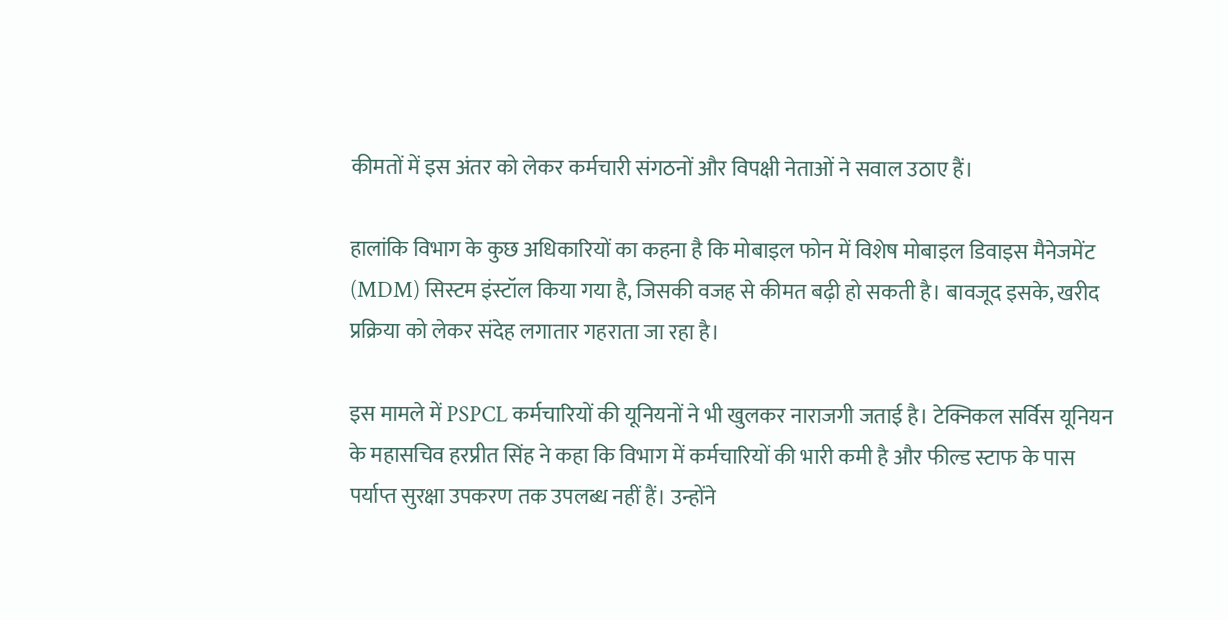कीमतों में इस अंतर को लेकर कर्मचारी संगठनों और विपक्षी नेताओं ने सवाल उठाए हैं।

हालांकि विभाग के कुछ अधिकारियों का कहना है कि मोबाइल फोन में विशेष मोबाइल डिवाइस मैनेजमेंट (MDM) सिस्टम इंस्टॉल किया गया है, जिसकी वजह से कीमत बढ़ी हो सकती है। बावजूद इसके, खरीद प्रक्रिया को लेकर संदेह लगातार गहराता जा रहा है।

इस मामले में PSPCL कर्मचारियों की यूनियनों ने भी खुलकर नाराजगी जताई है। टेक्निकल सर्विस यूनियन के महासचिव हरप्रीत सिंह ने कहा कि विभाग में कर्मचारियों की भारी कमी है और फील्ड स्टाफ के पास पर्याप्त सुरक्षा उपकरण तक उपलब्ध नहीं हैं। उन्होंने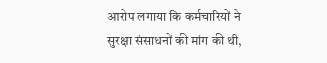आरोप लगाया कि कर्मचारियों ने सुरक्षा संसाधनों की मांग की थी,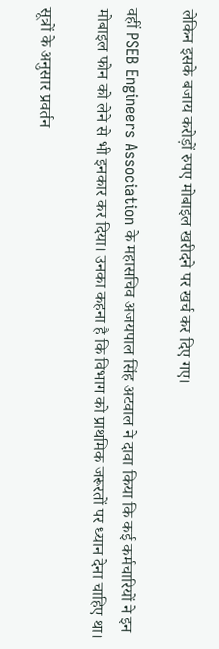लेकिन इसके बजाय करोड़ों रुपए मोबाइल खरीदने पर खर्च कर दिए गए।

वहीं PSEB Engineers Association के महासचिव अजयपाल सिंह अटवाल ने दावा किया कि कई कर्मचारियों ने इन मोबाइल फोन को लेने से भी इनकार कर दिया। उनका कहना है कि विभाग को प्राथमिक जरूरतों पर ध्यान देना चाहिए था।

सूत्रों के अनुसार प्रवर्तन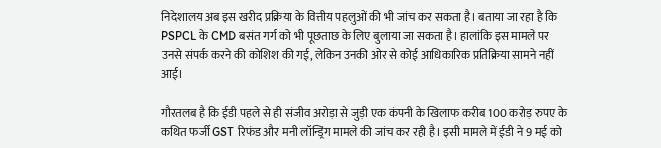निदेशालय अब इस खरीद प्रक्रिया के वित्तीय पहलुओं की भी जांच कर सकता है। बताया जा रहा है कि PSPCL के CMD बसंत गर्ग को भी पूछताछ के लिए बुलाया जा सकता है। हालांकि इस मामले पर उनसे संपर्क करने की कोशिश की गई, लेकिन उनकी ओर से कोई आधिकारिक प्रतिक्रिया सामने नहीं आई।

गौरतलब है कि ईडी पहले से ही संजीव अरोड़ा से जुड़ी एक कंपनी के खिलाफ करीब 100 करोड़ रुपए के कथित फर्जी GST रिफंड और मनी लॉन्ड्रिंग मामले की जांच कर रही है। इसी मामले में ईडी ने 9 मई को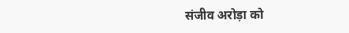संजीव अरोड़ा को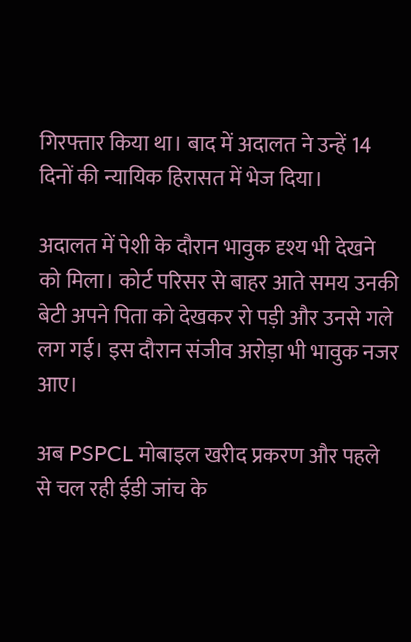गिरफ्तार किया था। बाद में अदालत ने उन्हें 14 दिनों की न्यायिक हिरासत में भेज दिया।

अदालत में पेशी के दौरान भावुक दृश्य भी देखने को मिला। कोर्ट परिसर से बाहर आते समय उनकी बेटी अपने पिता को देखकर रो पड़ी और उनसे गले लग गई। इस दौरान संजीव अरोड़ा भी भावुक नजर आए।

अब PSPCL मोबाइल खरीद प्रकरण और पहले से चल रही ईडी जांच के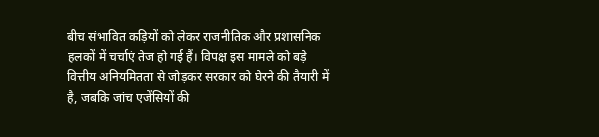बीच संभावित कड़ियों को लेकर राजनीतिक और प्रशासनिक हलकों में चर्चाएं तेज हो गई हैं। विपक्ष इस मामले को बड़े वित्तीय अनियमितता से जोड़कर सरकार को घेरने की तैयारी में है, जबकि जांच एजेंसियों की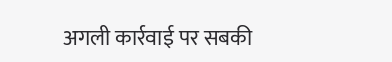अगली कार्रवाई पर सबकी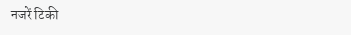नजरें टिकी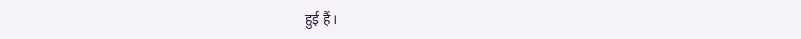हुई हैं।